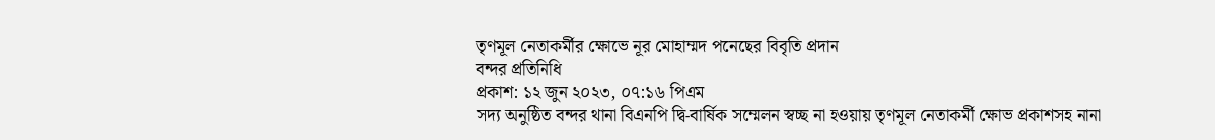তৃণমূল নেতাকর্মীর ক্ষোভে নূর মোহাম্মদ পনেছের বিবৃতি প্রদান
বন্দর প্রতিনিধি
প্রকাশ: ১২ জুন ২০২৩, ০৭:১৬ পিএম
সদ্য অনুষ্ঠিত বন্দর থানা বিএনপি দ্বি-বার্ষিক সম্মেলন স্বচ্ছ না হওয়ায় তৃণমূল নেতাকর্মী ক্ষোভ প্রকাশসহ নানা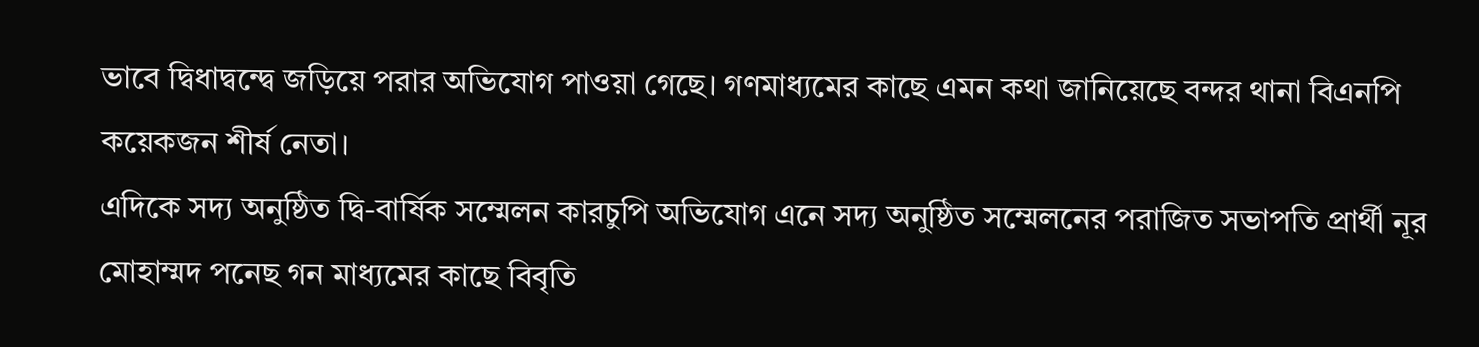ভাবে দ্বিধাদ্বন্দ্বে জড়িয়ে পরার অভিযোগ পাওয়া গেছে। গণমাধ্যমের কাছে এমন কথা জানিয়েছে বন্দর থানা বিএনপি কয়েকজন শীর্ষ নেতা।
এদিকে সদ্য অনুষ্ঠিত দ্বি-বার্ষিক সম্মেলন কারচুপি অভিযোগ এনে সদ্য অনুষ্ঠিত সম্মেলনের পরাজিত সভাপতি প্রার্থী নূর মোহাম্মদ পনেছ গন মাধ্যমের কাছে বিবৃতি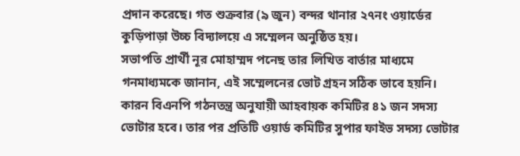প্রদান করেছে। গত শুক্রবার (৯ জুন) বন্দর থানার ২৭নং ওয়ার্ডের কুড়িপাড়া উচ্চ বিদ্যালয়ে এ সম্মেলন অনুষ্ঠিত হয়।
সভাপতি প্রার্থী নূর মোহাম্মদ পনেছ তার লিখিত বার্তার মাধ্যমে গনমাধ্যমকে জানান, এই সম্মেলনের ভোট গ্রহন সঠিক ভাবে হয়নি। কারন বিএনপি গঠনতন্ত্র অনুযায়ী আহবায়ক কমিটির ৪১ জন সদস্য ভোটার হবে। তার পর প্রতিটি ওয়ার্ড কমিটির সুপার ফাইভ সদস্য ভোটার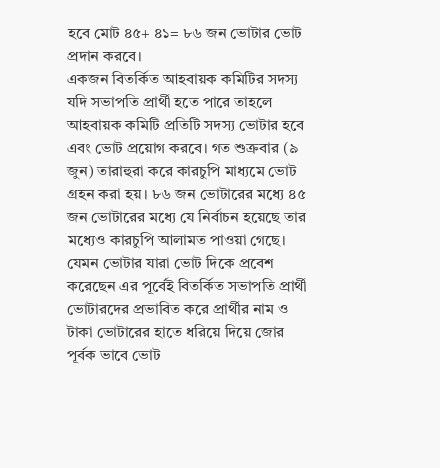হবে মোট ৪৫+ ৪১= ৮৬ জন ভোটার ভোট প্রদান করবে।
একজন বিতর্কিত আহবায়ক কমিটির সদস্য যদি সভাপতি প্রার্থী হতে পারে তাহলে আহবায়ক কমিটি প্রতিটি সদস্য ভোটার হবে এবং ভোট প্রয়োগ করবে। গত শুক্রবার (৯ জুন) তারাহুরা করে কারচুপি মাধ্যমে ভোট গ্রহন করা হয়। ৮৬ জন ভোটারের মধ্যে ৪৫ জন ভোটারের মধ্যে যে নির্বাচন হয়েছে তার মধ্যেও কারচুপি আলামত পাওয়া গেছে।
যেমন ভোটার যারা ভোট দিকে প্রবেশ করেছেন এর পূর্বেই বিতর্কিত সভাপতি প্রার্থী ভোটারদের প্রভাবিত করে প্রার্থীর নাম ও টাকা ভোটারের হাতে ধরিয়ে দিয়ে জোর পূর্বক ভাবে ভোট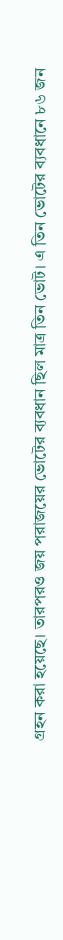গ্রহন করা হয়েছে। তারপরও জয় পরাজয়ের ভোটের ব্যবধান ছিল মাত্র তিন ভোট। এ তিন ভোটের ব্যবধানে ৮৬ জন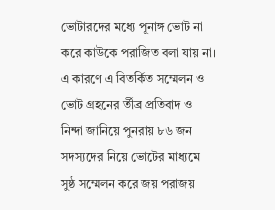ভোটারদের মধ্যে পূনাঙ্গ ভোট না করে কাউকে পরাজিত বলা যায় না।
এ কারণে এ বিতর্কিত সম্মেলন ও ভোট গ্রহনের র্তীব্র প্রতিবাদ ও নিন্দা জানিয়ে পুনরায় ৮৬ জন সদস্যদের নিয়ে ভোটের মাধ্যমে সুষ্ঠ সম্মেলন করে জয় পরাজয়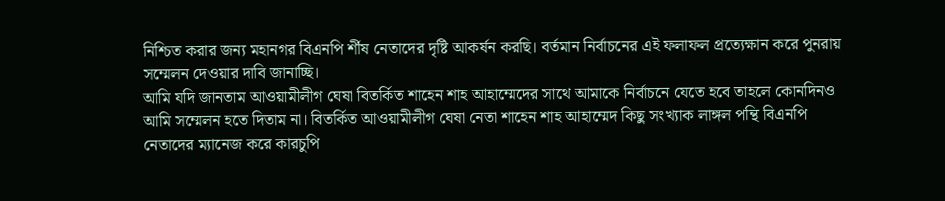নিশ্চিত করার জন্য মহানগর বিএনপি র্শীষ নেতাদের দৃষ্টি আকর্ষন করছি। বর্তমান নির্বাচনের এই ফলাফল প্রত্যেক্ষান করে পুনরায় সম্মেলন দেওয়ার দাবি জানাচ্ছি।
আমি যদি জানতাম আওয়ামীলীগ ঘেষা বিতর্কিত শাহেন শাহ আহাম্মেদের সাথে আমাকে নির্বাচনে যেতে হবে তাহলে কোনদিনও আমি সম্মেলন হতে দিতাম না। বিতর্কিত আওয়ামীলীগ ঘেষা নেতা শাহেন শাহ আহাম্মেদ কিছু সংখ্যাক লাঙ্গল পন্থি বিএনপি নেতাদের ম্যানেজ করে কারচুপি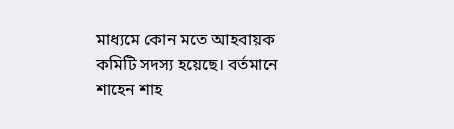মাধ্যমে কোন মতে আহবায়ক কমিটি সদস্য হয়েছে। বর্তমানে শাহেন শাহ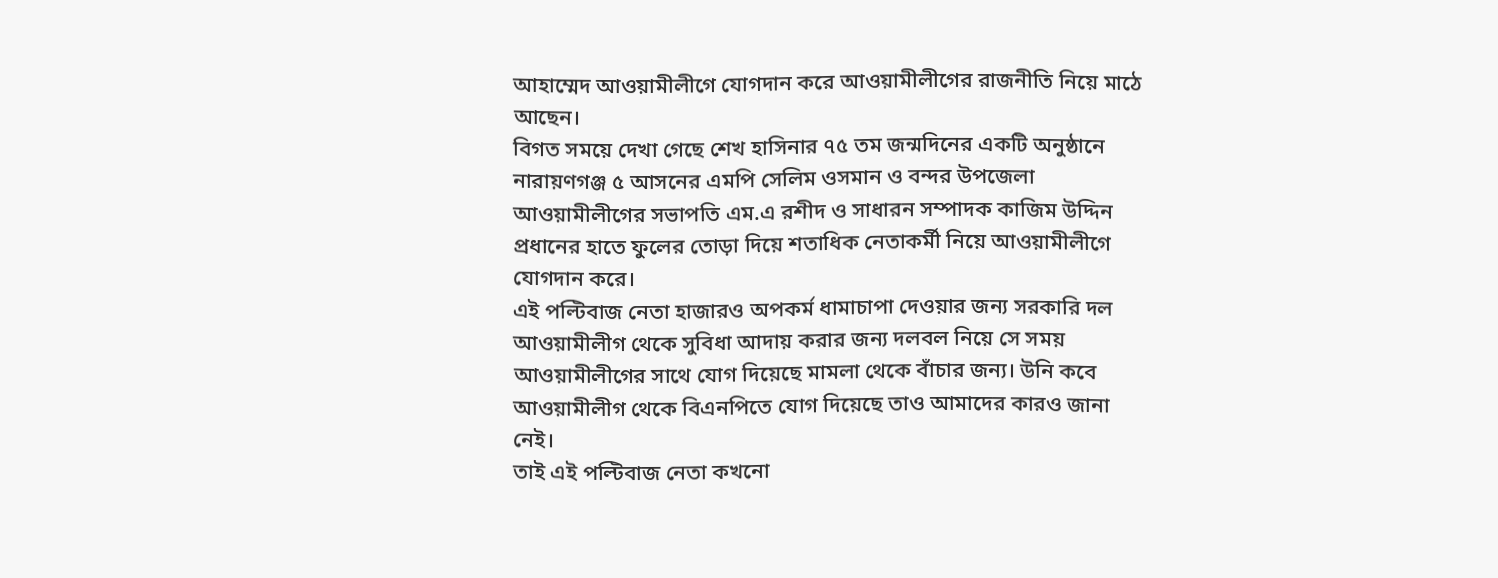আহাম্মেদ আওয়ামীলীগে যোগদান করে আওয়ামীলীগের রাজনীতি নিয়ে মাঠে আছেন।
বিগত সময়ে দেখা গেছে শেখ হাসিনার ৭৫ তম জন্মদিনের একটি অনুষ্ঠানে নারায়ণগঞ্জ ৫ আসনের এমপি সেলিম ওসমান ও বন্দর উপজেলা আওয়ামীলীগের সভাপতি এম.এ রশীদ ও সাধারন সম্পাদক কাজিম উদ্দিন প্রধানের হাতে ফুলের তোড়া দিয়ে শতাধিক নেতাকর্মী নিয়ে আওয়ামীলীগে যোগদান করে।
এই পল্টিবাজ নেতা হাজারও অপকর্ম ধামাচাপা দেওয়ার জন্য সরকারি দল আওয়ামীলীগ থেকে সুবিধা আদায় করার জন্য দলবল নিয়ে সে সময় আওয়ামীলীগের সাথে যোগ দিয়েছে মামলা থেকে বাঁচার জন্য। উনি কবে আওয়ামীলীগ থেকে বিএনপিতে যোগ দিয়েছে তাও আমাদের কারও জানা নেই।
তাই এই পল্টিবাজ নেতা কখনো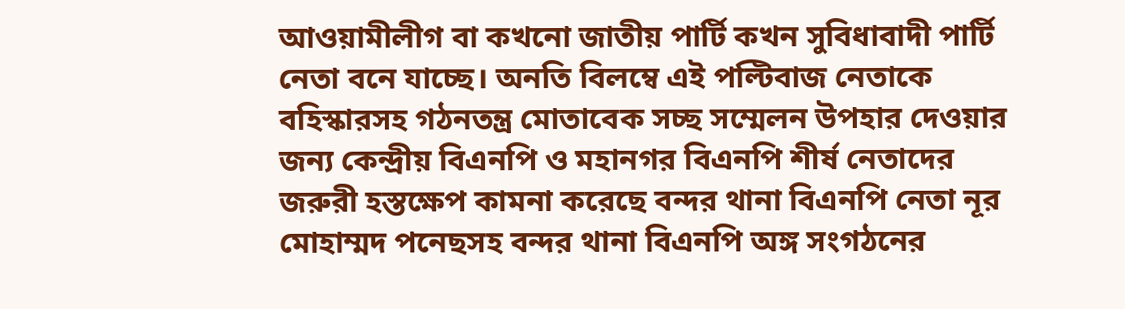আওয়ামীলীগ বা কখনো জাতীয় পার্টি কখন সুবিধাবাদী পার্টি নেতা বনে যাচ্ছে। অনতি বিলম্বে এই পল্টিবাজ নেতাকে বহিস্কারসহ গঠনতন্ত্র মোতাবেক সচ্ছ সম্মেলন উপহার দেওয়ার জন্য কেন্দ্রীয় বিএনপি ও মহানগর বিএনপি শীর্ষ নেতাদের জরুরী হস্তক্ষেপ কামনা করেছে বন্দর থানা বিএনপি নেতা নূর মোহাম্মদ পনেছসহ বন্দর থানা বিএনপি অঙ্গ সংগঠনের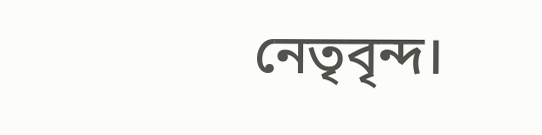নেতৃবৃন্দ।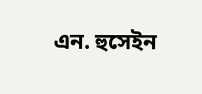এন. হুসেইন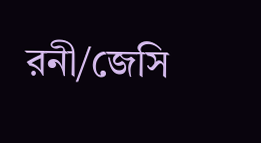রনী/জেসি